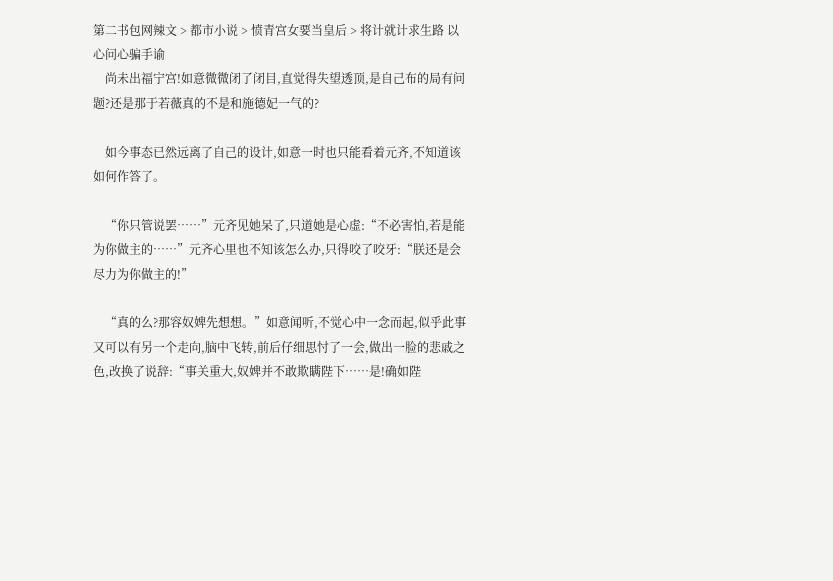第二书包网辣文 > 都市小说 > 愤青宫女要当皇后 > 将计就计求生路 以心问心骗手谕
    尚未出福宁宫!如意微微闭了闭目,直觉得失望透顶,是自己布的局有问题?还是那于若薇真的不是和施德妃一气的?

    如今事态已然远离了自己的设计,如意一时也只能看着元齐,不知道该如何作答了。

    “你只管说罢……”元齐见她呆了,只道她是心虚:“不必害怕,若是能为你做主的……”元齐心里也不知该怎么办,只得咬了咬牙:“朕还是会尽力为你做主的!”

    “真的么?那容奴婢先想想。”如意闻听,不觉心中一念而起,似乎此事又可以有另一个走向,脑中飞转,前后仔细思忖了一会,做出一脸的悲戚之色,改换了说辞:“事关重大,奴婢并不敢欺瞒陛下……是!确如陛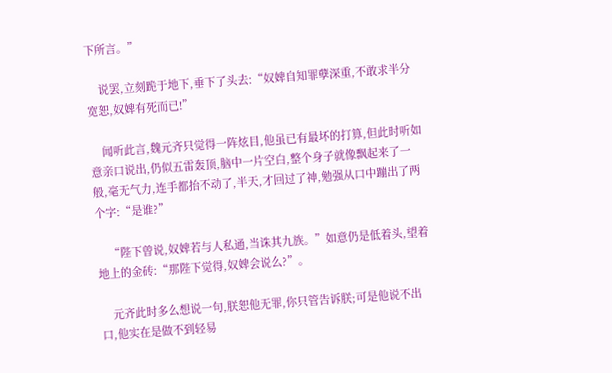下所言。”

    说罢,立刻跪于地下,垂下了头去:“奴婢自知罪孽深重,不敢求半分宽恕,奴婢有死而已!”

    闻听此言,魏元齐只觉得一阵炫目,他虽已有最坏的打算,但此时听如意亲口说出,仍似五雷轰顶,脑中一片空白,整个身子就像飘起来了一般,毫无气力,连手都抬不动了,半天,才回过了神,勉强从口中蹦出了两个字:“是谁?”

    “陛下曾说,奴婢若与人私通,当诛其九族。”如意仍是低着头,望着地上的金砖:“那陛下觉得,奴婢会说么?”。

    元齐此时多么想说一句,朕恕他无罪,你只管告诉朕;可是他说不出口,他实在是做不到轻易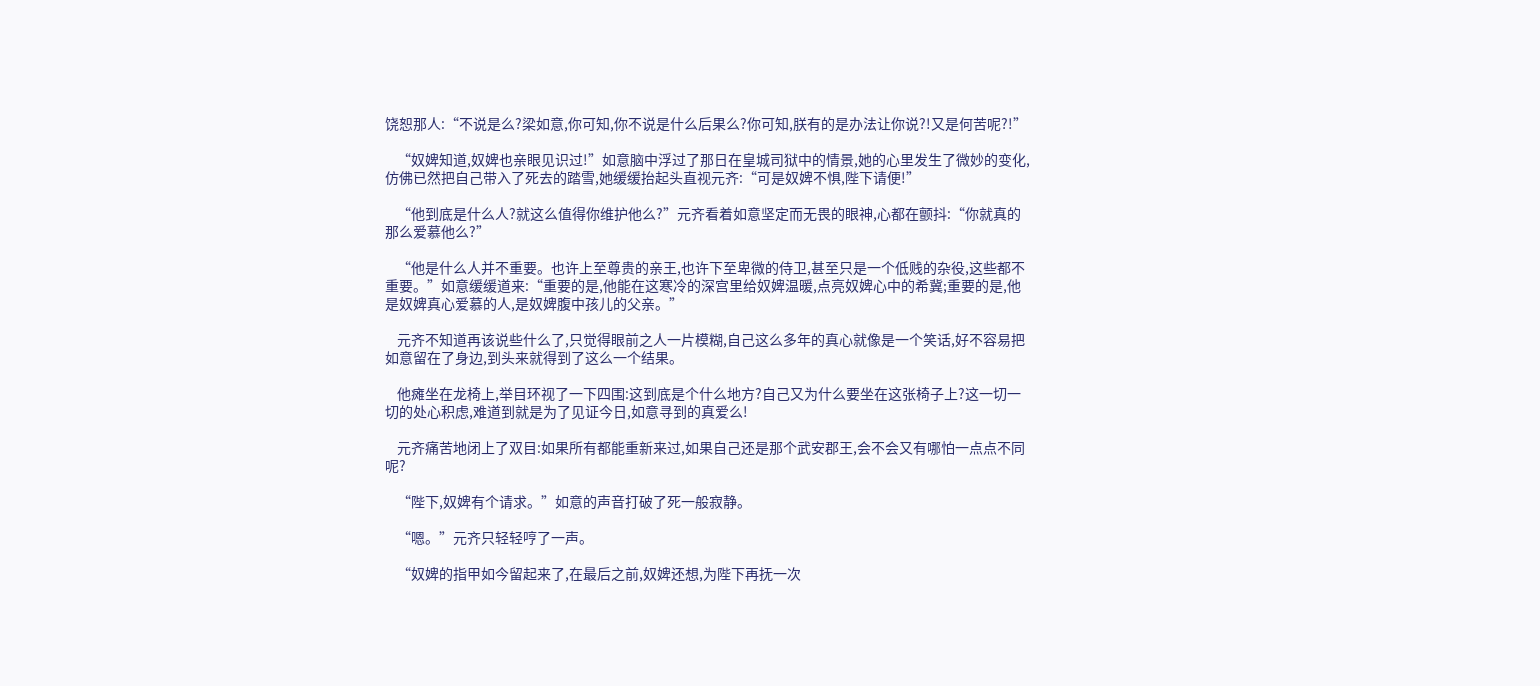饶恕那人:“不说是么?梁如意,你可知,你不说是什么后果么?你可知,朕有的是办法让你说?!又是何苦呢?!”

    “奴婢知道,奴婢也亲眼见识过!”如意脑中浮过了那日在皇城司狱中的情景,她的心里发生了微妙的变化,仿佛已然把自己带入了死去的踏雪,她缓缓抬起头直视元齐:“可是奴婢不惧,陛下请便!”

    “他到底是什么人?就这么值得你维护他么?”元齐看着如意坚定而无畏的眼神,心都在颤抖:“你就真的那么爱慕他么?”

    “他是什么人并不重要。也许上至尊贵的亲王,也许下至卑微的侍卫,甚至只是一个低贱的杂役,这些都不重要。”如意缓缓道来:“重要的是,他能在这寒冷的深宫里给奴婢温暖,点亮奴婢心中的希冀;重要的是,他是奴婢真心爱慕的人,是奴婢腹中孩儿的父亲。”

    元齐不知道再该说些什么了,只觉得眼前之人一片模糊,自己这么多年的真心就像是一个笑话,好不容易把如意留在了身边,到头来就得到了这么一个结果。

    他瘫坐在龙椅上,举目环视了一下四围:这到底是个什么地方?自己又为什么要坐在这张椅子上?这一切一切的处心积虑,难道到就是为了见证今日,如意寻到的真爱么!

    元齐痛苦地闭上了双目:如果所有都能重新来过,如果自己还是那个武安郡王,会不会又有哪怕一点点不同呢?

    “陛下,奴婢有个请求。”如意的声音打破了死一般寂静。

    “嗯。”元齐只轻轻哼了一声。

    “奴婢的指甲如今留起来了,在最后之前,奴婢还想,为陛下再抚一次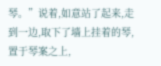琴。”说着,如意站了起来,走到一边,取下了墙上挂着的琴,置于琴案之上,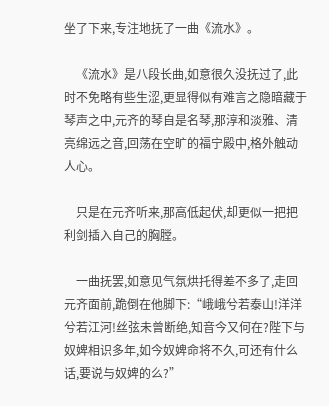坐了下来,专注地抚了一曲《流水》。

    《流水》是八段长曲,如意很久没抚过了,此时不免略有些生涩,更显得似有难言之隐暗藏于琴声之中,元齐的琴自是名琴,那淳和淡雅、清亮绵远之音,回荡在空旷的福宁殿中,格外触动人心。

    只是在元齐听来,那高低起伏,却更似一把把利剑插入自己的胸膛。

    一曲抚罢,如意见气氛烘托得差不多了,走回元齐面前,跪倒在他脚下:“峨峨兮若泰山!洋洋兮若江河!丝弦未曾断绝,知音今又何在?陛下与奴婢相识多年,如今奴婢命将不久,可还有什么话,要说与奴婢的么?”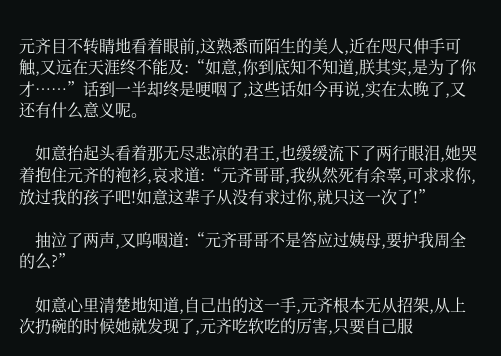元齐目不转睛地看着眼前,这熟悉而陌生的美人,近在咫尺伸手可触,又远在天涯终不能及:“如意,你到底知不知道,朕其实,是为了你才……”话到一半却终是哽咽了,这些话如今再说,实在太晚了,又还有什么意义呢。

    如意抬起头看着那无尽悲凉的君王,也缓缓流下了两行眼泪,她哭着抱住元齐的袍衫,哀求道:“元齐哥哥,我纵然死有余辜,可求求你,放过我的孩子吧!如意这辈子从没有求过你,就只这一次了!”

    抽泣了两声,又呜咽道:“元齐哥哥不是答应过姨母,要护我周全的么?”

    如意心里清楚地知道,自己出的这一手,元齐根本无从招架,从上次扔碗的时候她就发现了,元齐吃软吃的厉害,只要自己服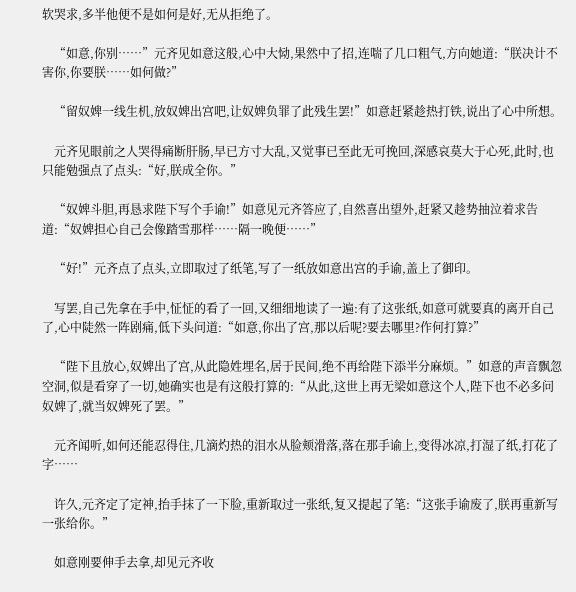软哭求,多半他便不是如何是好,无从拒绝了。

    “如意,你别……”元齐见如意这般,心中大恸,果然中了招,连喘了几口粗气,方向她道:“朕决计不害你,你要朕……如何做?”

    “留奴婢一线生机,放奴婢出宫吧,让奴婢负罪了此残生罢!”如意赶紧趁热打铁,说出了心中所想。

    元齐见眼前之人哭得痛断肝肠,早已方寸大乱,又觉事已至此无可挽回,深感哀莫大于心死,此时,也只能勉强点了点头:“好,朕成全你。”

    “奴婢斗胆,再恳求陛下写个手谕!”如意见元齐答应了,自然喜出望外,赶紧又趁势抽泣着求告道:“奴婢担心自己会像踏雪那样……隔一晚便……”

    “好!”元齐点了点头,立即取过了纸笔,写了一纸放如意出宫的手谕,盖上了御印。

    写罢,自己先拿在手中,怔怔的看了一回,又细细地读了一遍:有了这张纸,如意可就要真的离开自己了,心中陡然一阵剧痛,低下头问道:“如意,你出了宫,那以后呢?要去哪里?作何打算?”

    “陛下且放心,奴婢出了宫,从此隐姓埋名,居于民间,绝不再给陛下添半分麻烦。”如意的声音飘忽空洞,似是看穿了一切,她确实也是有这般打算的:“从此,这世上再无梁如意这个人,陛下也不必多问奴婢了,就当奴婢死了罢。”

    元齐闻听,如何还能忍得住,几滴灼热的泪水从脸颊滑落,落在那手谕上,变得冰凉,打湿了纸,打花了字……

    许久,元齐定了定神,抬手抹了一下脸,重新取过一张纸,复又提起了笔:“这张手谕废了,朕再重新写一张给你。”

    如意刚要伸手去拿,却见元齐收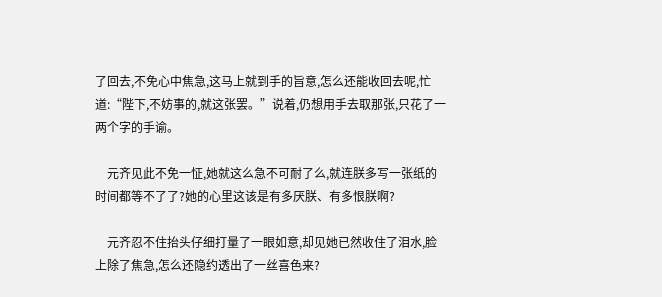了回去,不免心中焦急,这马上就到手的旨意,怎么还能收回去呢,忙道:“陛下,不妨事的,就这张罢。”说着,仍想用手去取那张,只花了一两个字的手谕。

    元齐见此不免一怔,她就这么急不可耐了么,就连朕多写一张纸的时间都等不了了?她的心里这该是有多厌朕、有多恨朕啊?

    元齐忍不住抬头仔细打量了一眼如意,却见她已然收住了泪水,脸上除了焦急,怎么还隐约透出了一丝喜色来?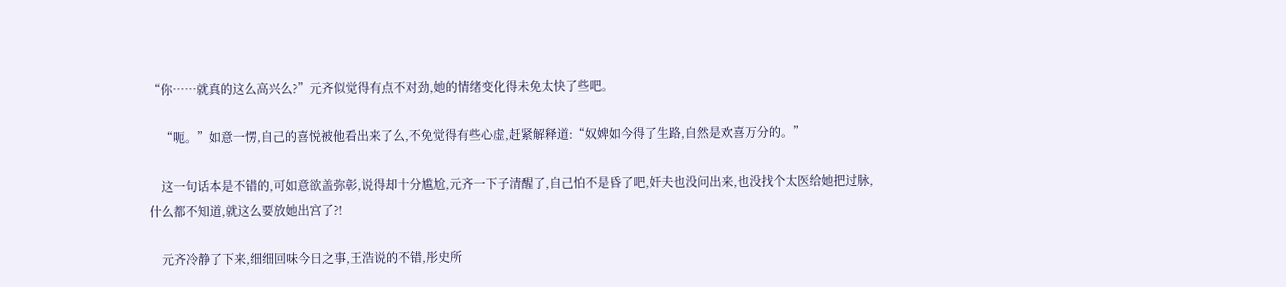“你……就真的这么高兴么?”元齐似觉得有点不对劲,她的情绪变化得未免太快了些吧。

    “呃。”如意一愣,自己的喜悦被他看出来了么,不免觉得有些心虚,赶紧解释道:“奴婢如今得了生路,自然是欢喜万分的。”

    这一句话本是不错的,可如意欲盖弥彰,说得却十分尴尬,元齐一下子清醒了,自己怕不是昏了吧,奸夫也没问出来,也没找个太医给她把过脉,什么都不知道,就这么要放她出宫了?!

    元齐冷静了下来,细细回味今日之事,王浩说的不错,彤史所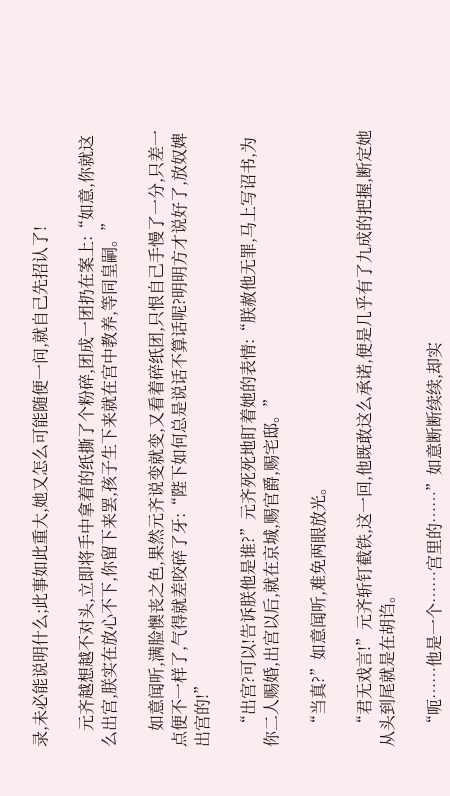录,未必能说明什么;此事如此重大,她又怎么可能随便一问,就自己先招认了!

    元齐越想越不对头,立即将手中拿着的纸撕了个粉碎,团成一团扔在案上:“如意,你就这么出宫,朕实在放心不下,你留下来罢,孩子生下来就在宫中教养,等同皇嗣。”

    如意闻听,满脸懊丧之色,果然元齐说变就变,又看着碎纸团,只恨自己手慢了一分,只差一点便不一样了,气得就差咬碎了牙:“陛下如何总是说话不算话呢?明明方才说好了,放奴婢出宫的!”

    “出宫?可以!告诉朕他是谁?”元齐死死地盯着她的表情:“朕赦他无罪,马上写诏书,为你二人赐婚,出宫以后,就在京城,赐官爵,赐宅邸。”

    “当真?”如意闻听,难免两眼放光。

    “君无戏言!”元齐斩钉截铁,这一回,他既敢这么承诺,便是几乎有了九成的把握,断定她从头到尾就是在胡诌。

    “呃……他是一个……宫里的……”如意断断续续,却实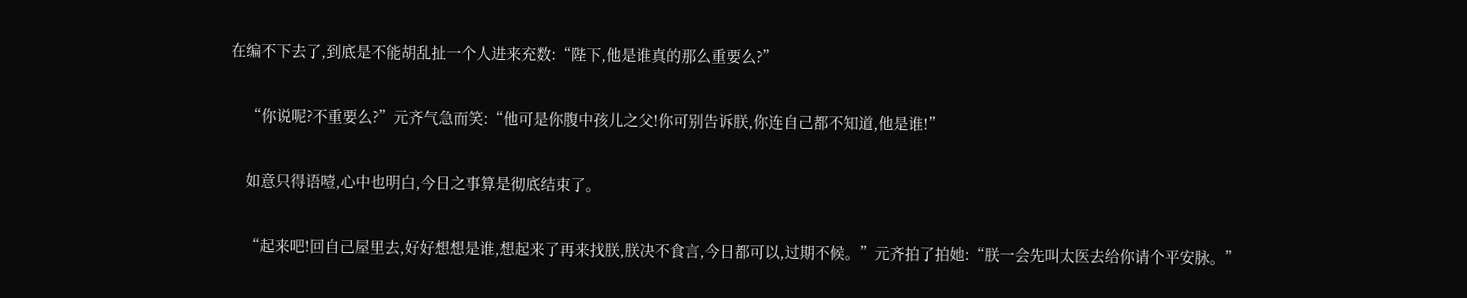在编不下去了,到底是不能胡乱扯一个人进来充数:“陛下,他是谁真的那么重要么?”

    “你说呢?不重要么?”元齐气急而笑:“他可是你腹中孩儿之父!你可别告诉朕,你连自己都不知道,他是谁!”

    如意只得语噎,心中也明白,今日之事算是彻底结束了。

    “起来吧!回自己屋里去,好好想想是谁,想起来了再来找朕,朕决不食言,今日都可以,过期不候。”元齐拍了拍她:“朕一会先叫太医去给你请个平安脉。”